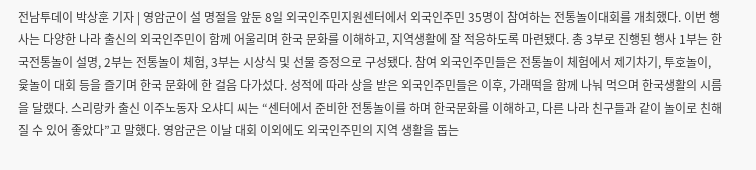전남투데이 박상훈 기자 | 영암군이 설 명절을 앞둔 8일 외국인주민지원센터에서 외국인주민 35명이 참여하는 전통놀이대회를 개최했다. 이번 행사는 다양한 나라 출신의 외국인주민이 함께 어울리며 한국 문화를 이해하고, 지역생활에 잘 적응하도록 마련됐다. 총 3부로 진행된 행사 1부는 한국전통놀이 설명, 2부는 전통놀이 체험, 3부는 시상식 및 선물 증정으로 구성됐다. 참여 외국인주민들은 전통놀이 체험에서 제기차기, 투호놀이, 윷놀이 대회 등을 즐기며 한국 문화에 한 걸음 다가섰다. 성적에 따라 상을 받은 외국인주민들은 이후, 가래떡을 함께 나눠 먹으며 한국생활의 시름을 달랬다. 스리랑카 출신 이주노동자 오샤디 씨는 “센터에서 준비한 전통놀이를 하며 한국문화를 이해하고, 다른 나라 친구들과 같이 놀이로 친해질 수 있어 좋았다”고 말했다. 영암군은 이날 대회 이외에도 외국인주민의 지역 생활을 돕는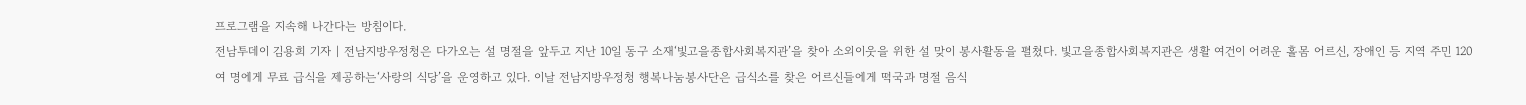프로그램을 지속해 나간다는 방침이다.
전남투데이 김용희 기자 | 전남지방우정청은 다가오는 설 명절을 앞두고 지난 10일 동구 소재‘빛고을종합사회복지관’을 찾아 소외이웃을 위한 설 맞이 봉사활동을 펼쳤다. 빛고을종합사회복지관은 생활 여건이 어려운 홀몸 어르신, 장애인 등 지역 주민 120여 명에게 무료 급식을 제공하는‘사랑의 식당’을 운영하고 있다. 이날 전남지방우정청 행복나눔봉사단은 급식소를 찾은 어르신들에게 떡국과 명절 음식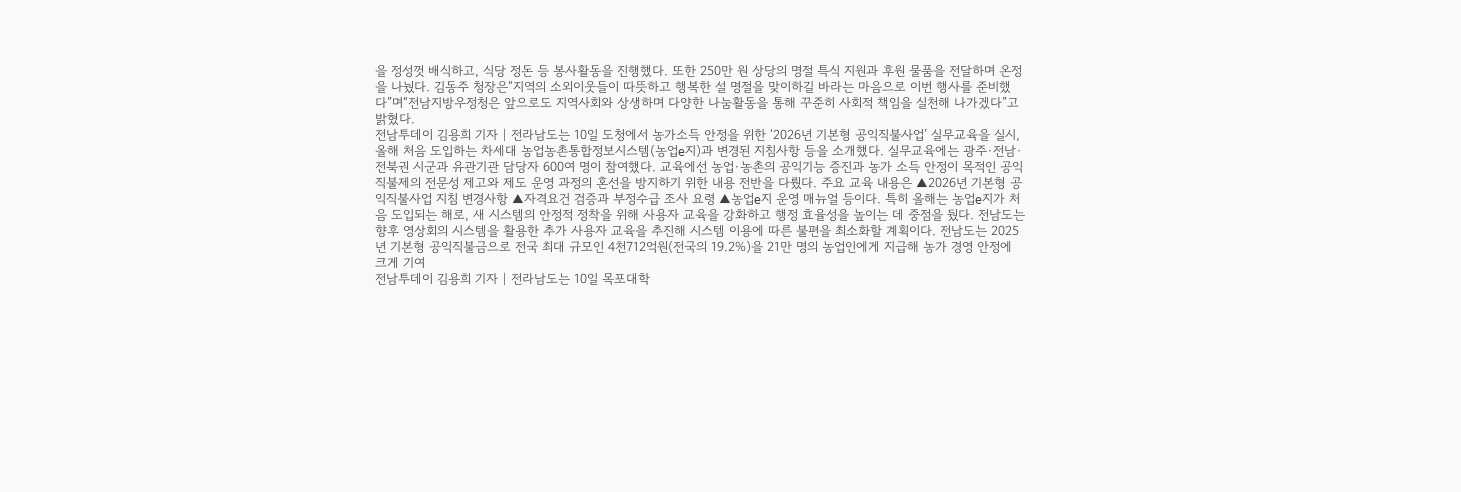을 정성껏 배식하고, 식당 정돈 등 봉사활동을 진행했다. 또한 250만 원 상당의 명절 특식 지원과 후원 물품을 전달하며 온정을 나눴다. 김동주 청장은“지역의 소외이웃들이 따뜻하고 행복한 설 명절을 맞이하길 바라는 마음으로 이번 행사를 준비했다”며“전남지방우정청은 앞으로도 지역사회와 상생하며 다양한 나눔활동을 통해 꾸준히 사회적 책임을 실천해 나가겠다”고 밝혔다.
전남투데이 김용희 기자 | 전라남도는 10일 도청에서 농가소득 안정을 위한 ‘2026년 기본형 공익직불사업’ 실무교육을 실시, 올해 처음 도입하는 차세대 농업농촌통합정보시스템(농업e지)과 변경된 지침사항 등을 소개했다. 실무교육에는 광주·전남·전북권 시군과 유관기관 담당자 600여 명이 참여했다. 교육에선 농업·농촌의 공익기능 증진과 농가 소득 안정이 목적인 공익직불제의 전문성 제고와 제도 운영 과정의 혼선을 방지하기 위한 내용 전반을 다뤘다. 주요 교육 내용은 ▲2026년 기본형 공익직불사업 지침 변경사항 ▲자격요건 검증과 부정수급 조사 요령 ▲농업e지 운영 매뉴얼 등이다. 특히 올해는 농업e지가 처음 도입되는 해로, 새 시스템의 안정적 정착을 위해 사용자 교육을 강화하고 행정 효율성을 높이는 데 중점을 뒀다. 전남도는 향후 영상회의 시스템을 활용한 추가 사용자 교육을 추진해 시스템 이용에 따른 불편을 최소화할 계획이다. 전남도는 2025년 기본형 공익직불금으로 전국 최대 규모인 4천712억원(전국의 19.2%)을 21만 명의 농업인에게 지급해 농가 경영 안정에 크게 기여
전남투데이 김용희 기자 | 전라남도는 10일 목포대학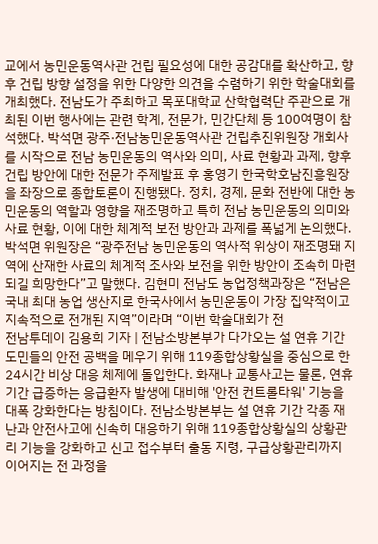교에서 농민운동역사관 건립 필요성에 대한 공감대를 확산하고, 향후 건립 방향 설정을 위한 다양한 의견을 수렴하기 위한 학술대회를 개최했다. 전남도가 주최하고 목포대학교 산학협력단 주관으로 개최된 이번 행사에는 관련 학계, 전문가, 민간단체 등 100여명이 참석했다. 박석면 광주·전남농민운동역사관 건립추진위원장 개회사를 시작으로 전남 농민운동의 역사와 의미, 사료 현황과 과제, 향후 건립 방안에 대한 전문가 주제발표 후 홍영기 한국학호남진흥원장을 좌장으로 종합토론이 진행됐다. 정치, 경제, 문화 전반에 대한 농민운동의 역할과 영향을 재조명하고 특히 전남 농민운동의 의미와 사료 현황, 이에 대한 체계적 보전 방안과 과제를 폭넓게 논의했다. 박석면 위원장은 “광주전남 농민운동의 역사적 위상이 재조명돼 지역에 산재한 사료의 체계적 조사와 보전을 위한 방안이 조속히 마련되길 희망한다”고 말했다. 김현미 전남도 농업정책과장은 “전남은 국내 최대 농업 생산지로 한국사에서 농민운동이 가장 집약적이고 지속적으로 전개된 지역”이라며 “이번 학술대회가 전
전남투데이 김용희 기자 | 전남소방본부가 다가오는 설 연휴 기간 도민들의 안전 공백을 메우기 위해 119종합상황실을 중심으로 한 24시간 비상 대응 체제에 돌입한다. 화재나 교통사고는 물론, 연휴 기간 급증하는 응급환자 발생에 대비해 '안전 컨트롤타워' 기능을 대폭 강화한다는 방침이다. 전남소방본부는 설 연휴 기간 각종 재난과 안전사고에 신속히 대응하기 위해 119종합상황실의 상황관리 기능을 강화하고 신고 접수부터 출동 지령, 구급상황관리까지 이어지는 전 과정을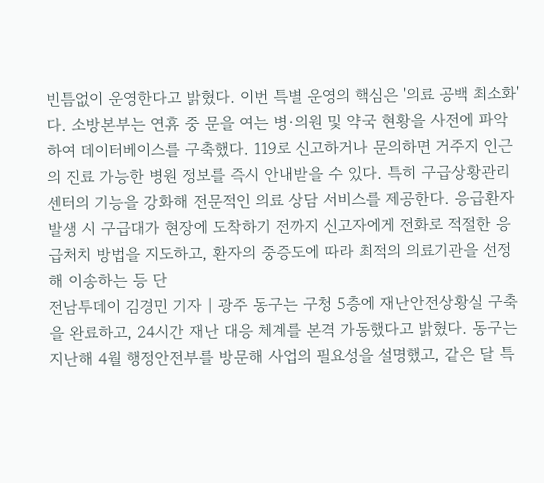빈틈없이 운영한다고 밝혔다. 이번 특별 운영의 핵심은 '의료 공백 최소화'다. 소방본부는 연휴 중 문을 여는 병·의원 및 약국 현황을 사전에 파악하여 데이터베이스를 구축했다. 119로 신고하거나 문의하면 거주지 인근의 진료 가능한 병원 정보를 즉시 안내받을 수 있다. 특히 구급상황관리센터의 기능을 강화해 전문적인 의료 상담 서비스를 제공한다. 응급환자 발생 시 구급대가 현장에 도착하기 전까지 신고자에게 전화로 적절한 응급처치 방법을 지도하고, 환자의 중증도에 따라 최적의 의료기관을 선정해 이송하는 등 단
전남투데이 김경민 기자 | 광주 동구는 구청 5층에 재난안전상황실 구축을 완료하고, 24시간 재난 대응 체계를 본격 가동했다고 밝혔다. 동구는 지난해 4월 행정안전부를 방문해 사업의 필요성을 설명했고, 같은 달 특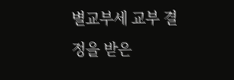별교부세 교부 결정을 받은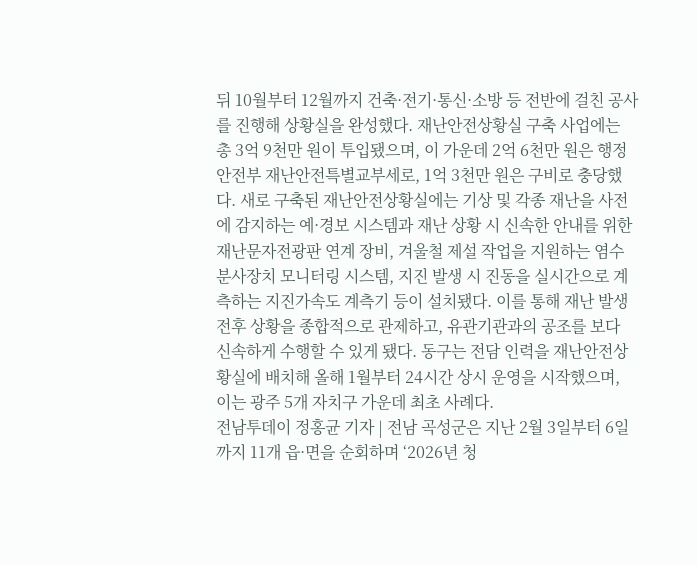뒤 10월부터 12월까지 건축·전기·통신·소방 등 전반에 걸친 공사를 진행해 상황실을 완성했다. 재난안전상황실 구축 사업에는 총 3억 9천만 원이 투입됐으며, 이 가운데 2억 6천만 원은 행정안전부 재난안전특별교부세로, 1억 3천만 원은 구비로 충당했다. 새로 구축된 재난안전상황실에는 기상 및 각종 재난을 사전에 감지하는 예·경보 시스템과 재난 상황 시 신속한 안내를 위한 재난문자전광판 연계 장비, 겨울철 제설 작업을 지원하는 염수분사장치 모니터링 시스템, 지진 발생 시 진동을 실시간으로 계측하는 지진가속도 계측기 등이 설치됐다. 이를 통해 재난 발생 전후 상황을 종합적으로 관제하고, 유관기관과의 공조를 보다 신속하게 수행할 수 있게 됐다. 동구는 전담 인력을 재난안전상황실에 배치해 올해 1월부터 24시간 상시 운영을 시작했으며, 이는 광주 5개 자치구 가운데 최초 사례다.
전남투데이 정홍균 기자 | 전남 곡성군은 지난 2월 3일부터 6일까지 11개 읍·면을 순회하며 ‘2026년 청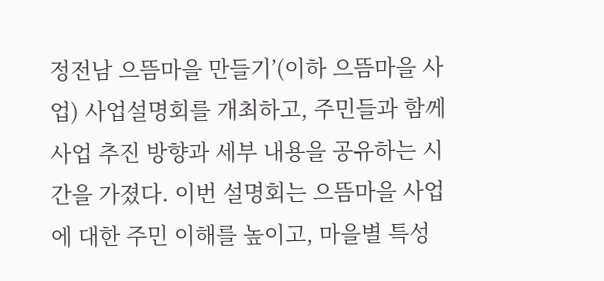정전남 으뜸마을 만들기’(이하 으뜸마을 사업) 사업설명회를 개최하고, 주민들과 함께 사업 추진 방향과 세부 내용을 공유하는 시간을 가졌다. 이번 설명회는 으뜸마을 사업에 대한 주민 이해를 높이고, 마을별 특성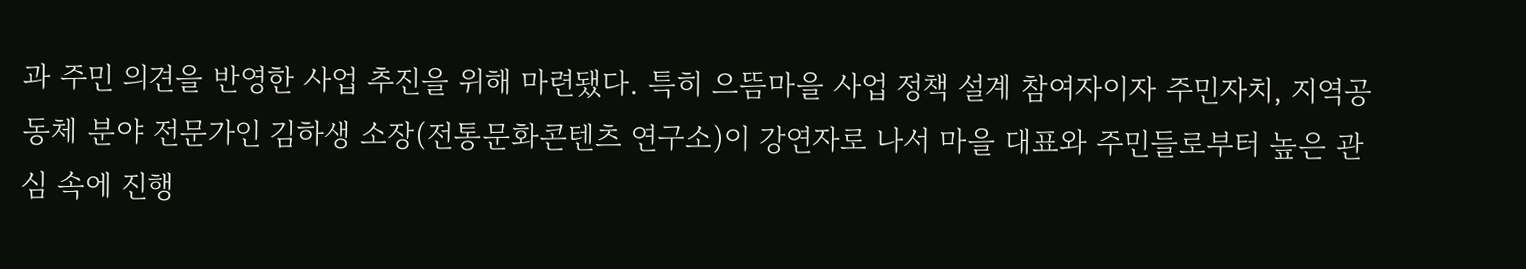과 주민 의견을 반영한 사업 추진을 위해 마련됐다. 특히 으뜸마을 사업 정책 설계 참여자이자 주민자치, 지역공동체 분야 전문가인 김하생 소장(전통문화콘텐츠 연구소)이 강연자로 나서 마을 대표와 주민들로부터 높은 관심 속에 진행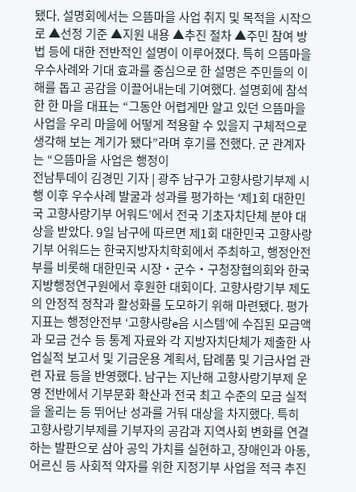됐다. 설명회에서는 으뜸마을 사업 취지 및 목적을 시작으로 ▲선정 기준 ▲지원 내용 ▲추진 절차 ▲주민 참여 방법 등에 대한 전반적인 설명이 이루어졌다. 특히 으뜸마을 우수사례와 기대 효과를 중심으로 한 설명은 주민들의 이해를 돕고 공감을 이끌어내는데 기여했다. 설명회에 참석한 한 마을 대표는 “그동안 어렵게만 알고 있던 으뜸마을 사업을 우리 마을에 어떻게 적용할 수 있을지 구체적으로 생각해 보는 계기가 됐다”라며 후기를 전했다. 군 관계자는 “으뜸마을 사업은 행정이
전남투데이 김경민 기자 | 광주 남구가 고향사랑기부제 시행 이후 우수사례 발굴과 성과를 평가하는 ‘제1회 대한민국 고향사랑기부 어워드’에서 전국 기초자치단체 분야 대상을 받았다. 9일 남구에 따르면 제1회 대한민국 고향사랑기부 어워드는 한국지방자치학회에서 주최하고, 행정안전부를 비롯해 대한민국 시장‧군수‧구청장협의회와 한국지방행정연구원에서 후원한 대회이다. 고향사랑기부 제도의 안정적 정착과 활성화를 도모하기 위해 마련됐다. 평가 지표는 행정안전부 ‘고향사랑e음 시스템’에 수집된 모금액과 모금 건수 등 통계 자료와 각 지방자치단체가 제출한 사업실적 보고서 및 기금운용 계획서, 답례품 및 기금사업 관련 자료 등을 반영했다. 남구는 지난해 고향사랑기부제 운영 전반에서 기부문화 확산과 전국 최고 수준의 모금 실적을 올리는 등 뛰어난 성과를 거둬 대상을 차지했다. 특히 고향사랑기부제를 기부자의 공감과 지역사회 변화를 연결하는 발판으로 삼아 공익 가치를 실현하고, 장애인과 아동, 어르신 등 사회적 약자를 위한 지정기부 사업을 적극 추진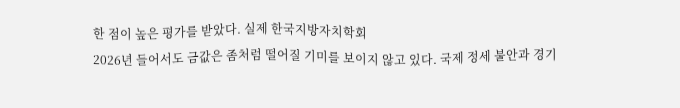한 점이 높은 평가를 받았다. 실제 한국지방자치학회
2026년 들어서도 금값은 좀처럼 떨어질 기미를 보이지 않고 있다. 국제 정세 불안과 경기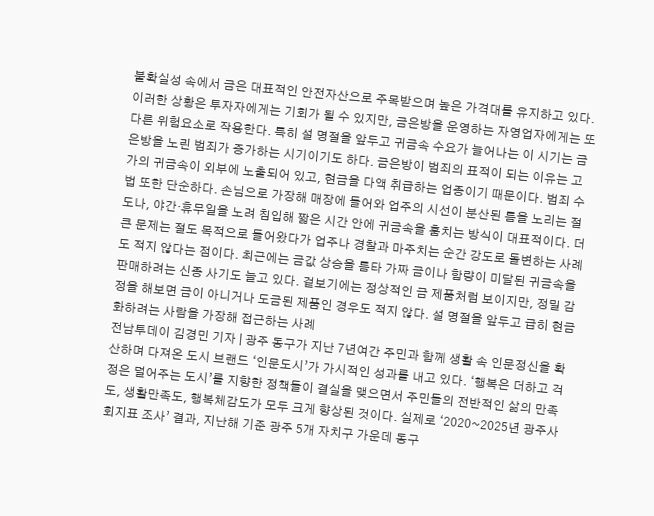불확실성 속에서 금은 대표적인 안전자산으로 주목받으며 높은 가격대를 유지하고 있다. 이러한 상황은 투자자에게는 기회가 될 수 있지만, 금은방을 운영하는 자영업자에게는 또 다른 위험요소로 작용한다. 특히 설 명절을 앞두고 귀금속 수요가 늘어나는 이 시기는 금은방을 노린 범죄가 증가하는 시기이기도 하다. 금은방이 범죄의 표적이 되는 이유는 고가의 귀금속이 외부에 노출되어 있고, 현금을 다액 취급하는 업종이기 때문이다. 범죄 수법 또한 단순하다. 손님으로 가장해 매장에 들어와 업주의 시선이 분산된 틈을 노리는 절도나, 야간·휴무일을 노려 침입해 짧은 시간 안에 귀금속을 훔치는 방식이 대표적이다. 더 큰 문제는 절도 목적으로 들어왔다가 업주나 경찰과 마주치는 순간 강도로 돌변하는 사례도 적지 않다는 점이다. 최근에는 금값 상승을 틈타 가짜 금이나 함량이 미달된 귀금속을 판매하려는 신종 사기도 늘고 있다. 겉보기에는 정상적인 금 제품처럼 보이지만, 정밀 감정을 해보면 금이 아니거나 도금된 제품인 경우도 적지 않다. 설 명절을 앞두고 급히 현금화하려는 사람을 가장해 접근하는 사례
전남투데이 김경민 기자 | 광주 동구가 지난 7년여간 주민과 함께 생활 속 인문정신을 확산하며 다져온 도시 브랜드 ‘인문도시’가 가시적인 성과를 내고 있다. ‘행복은 더하고 걱정은 덜어주는 도시’를 지향한 정책들이 결실을 맺으면서 주민들의 전반적인 삶의 만족도, 생활만족도, 행복체감도가 모두 크게 향상된 것이다. 실제로 ‘2020~2025년 광주사회지표 조사’ 결과, 지난해 기준 광주 5개 자치구 가운데 동구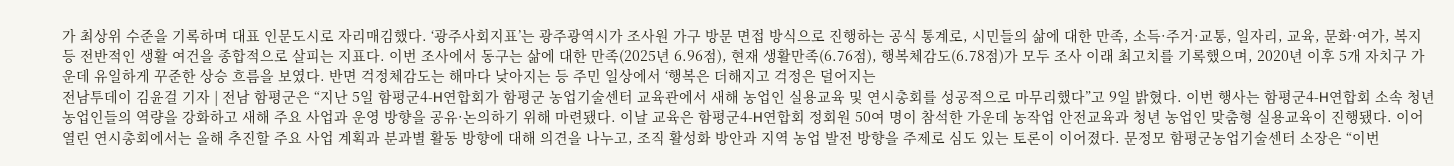가 최상위 수준을 기록하며 대표 인문도시로 자리매김했다. ‘광주사회지표’는 광주광역시가 조사원 가구 방문 면접 방식으로 진행하는 공식 통계로, 시민들의 삶에 대한 만족, 소득·주거·교통, 일자리, 교육, 문화·여가, 복지 등 전반적인 생활 여건을 종합적으로 살피는 지표다. 이번 조사에서 동구는 삶에 대한 만족(2025년 6.96점), 현재 생활만족(6.76점), 행복체감도(6.78점)가 모두 조사 이래 최고치를 기록했으며, 2020년 이후 5개 자치구 가운데 유일하게 꾸준한 상승 흐름을 보였다. 반면 걱정체감도는 해마다 낮아지는 등 주민 일상에서 ‘행복은 더해지고 걱정은 덜어지는
전남투데이 김윤걸 기자 | 전남 함평군은 “지난 5일 함평군4-H연합회가 함평군 농업기술센터 교육관에서 새해 농업인 실용교육 및 연시총회를 성공적으로 마무리했다”고 9일 밝혔다. 이번 행사는 함평군4-H연합회 소속 청년 농업인들의 역량을 강화하고 새해 주요 사업과 운영 방향을 공유·논의하기 위해 마련됐다. 이날 교육은 함평군4-H연합회 정회원 50여 명이 참석한 가운데 농작업 안전교육과 청년 농업인 맞춤형 실용교육이 진행됐다. 이어 열린 연시총회에서는 올해 추진할 주요 사업 계획과 분과별 활동 방향에 대해 의견을 나누고, 조직 활성화 방안과 지역 농업 발전 방향을 주제로 심도 있는 토론이 이어졌다. 문정모 함평군농업기술센터 소장은 “이번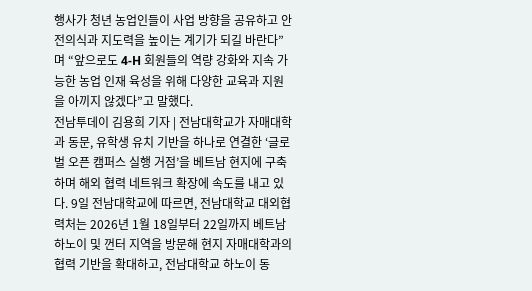행사가 청년 농업인들이 사업 방향을 공유하고 안전의식과 지도력을 높이는 계기가 되길 바란다”며 “앞으로도 4-H 회원들의 역량 강화와 지속 가능한 농업 인재 육성을 위해 다양한 교육과 지원을 아끼지 않겠다”고 말했다.
전남투데이 김용희 기자 | 전남대학교가 자매대학과 동문, 유학생 유치 기반을 하나로 연결한 ‘글로벌 오픈 캠퍼스 실행 거점’을 베트남 현지에 구축하며 해외 협력 네트워크 확장에 속도를 내고 있다. 9일 전남대학교에 따르면, 전남대학교 대외협력처는 2026년 1월 18일부터 22일까지 베트남 하노이 및 껀터 지역을 방문해 현지 자매대학과의 협력 기반을 확대하고, 전남대학교 하노이 동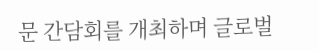문 간담회를 개최하며 글로벌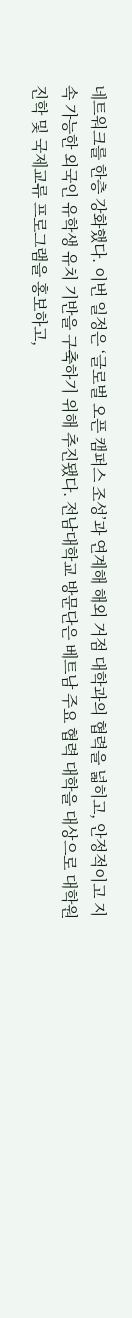네트워크를 한층 강화했다. 이번 일정은 ‘글로벌 오픈 캠퍼스 조성’과 연계해 해외 거점 대학과의 협력을 넓히고, 안정적이고 지속 가능한 외국인 유학생 유치 기반을 구축하기 위해 추진됐다. 전남대학교 방문단은 베트남 주요 협력 대학을 대상으로 대학원 진학 및 국제교류 프로그램을 홍보하고,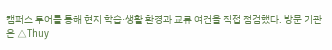캠퍼스 투어를 통해 현지 학습·생활 환경과 교류 여건을 직접 점검했다. 방문 기관은 △Thuy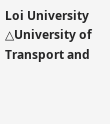Loi University △University of Transport and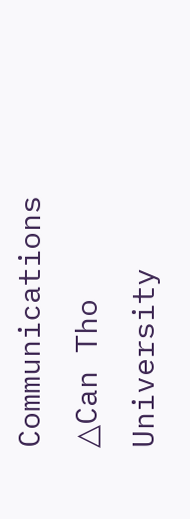Communications △Can Tho University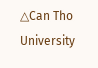△Can Tho University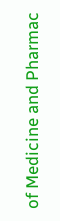of Medicine and Pharmac